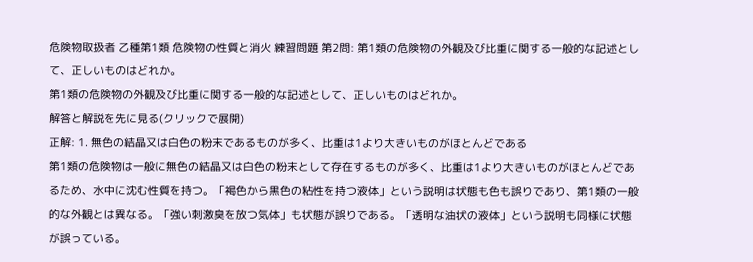危険物取扱者 乙種第1類 危険物の性質と消火 練習問題 第2問: 第1類の危険物の外観及び比重に関する一般的な記述として、正しいものはどれか。
第1類の危険物の外観及び比重に関する一般的な記述として、正しいものはどれか。
解答と解説を先に見る(クリックで展開)
正解: 1. 無色の結晶又は白色の粉末であるものが多く、比重は1より大きいものがほとんどである
第1類の危険物は一般に無色の結晶又は白色の粉末として存在するものが多く、比重は1より大きいものがほとんどであるため、水中に沈む性質を持つ。「褐色から黒色の粘性を持つ液体」という説明は状態も色も誤りであり、第1類の一般的な外観とは異なる。「強い刺激臭を放つ気体」も状態が誤りである。「透明な油状の液体」という説明も同様に状態が誤っている。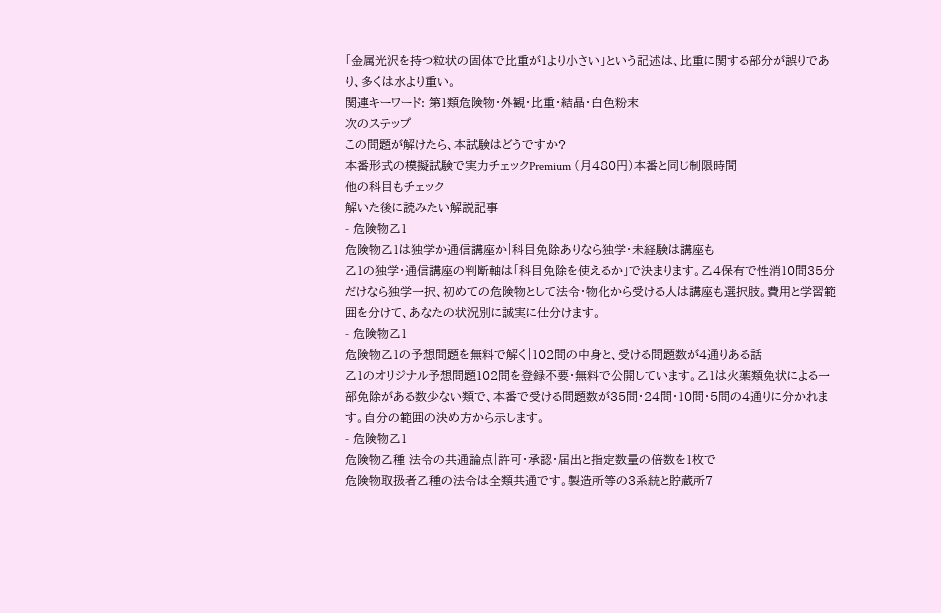「金属光沢を持つ粒状の固体で比重が1より小さい」という記述は、比重に関する部分が誤りであり、多くは水より重い。
関連キーワード: 第1類危険物・外観・比重・結晶・白色粉末
次のステップ
この問題が解けたら、本試験はどうですか?
本番形式の模擬試験で実力チェックPremium (月480円)本番と同じ制限時間
他の科目もチェック
解いた後に読みたい解説記事
- 危険物乙1
危険物乙1は独学か通信講座か|科目免除ありなら独学・未経験は講座も
乙1の独学・通信講座の判断軸は「科目免除を使えるか」で決まります。乙4保有で性消10問35分だけなら独学一択、初めての危険物として法令・物化から受ける人は講座も選択肢。費用と学習範囲を分けて、あなたの状況別に誠実に仕分けます。
- 危険物乙1
危険物乙1の予想問題を無料で解く|102問の中身と、受ける問題数が4通りある話
乙1のオリジナル予想問題102問を登録不要・無料で公開しています。乙1は火薬類免状による一部免除がある数少ない類で、本番で受ける問題数が35問・24問・10問・5問の4通りに分かれます。自分の範囲の決め方から示します。
- 危険物乙1
危険物乙種 法令の共通論点|許可・承認・届出と指定数量の倍数を1枚で
危険物取扱者乙種の法令は全類共通です。製造所等の3系統と貯蔵所7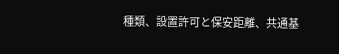種類、設置許可と保安距離、共通基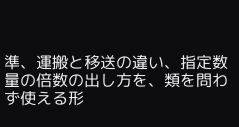準、運搬と移送の違い、指定数量の倍数の出し方を、類を問わず使える形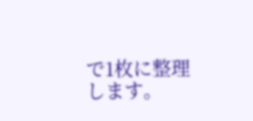で1枚に整理します。